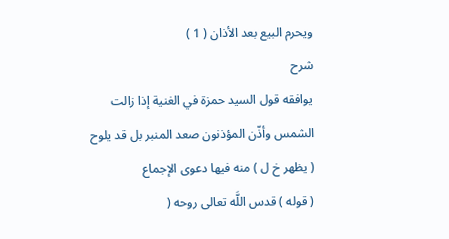ويحرم البيع بعد الأذان ( 1 )
شرح
يوافقه قول السيد حمزة في الغنية إذا زالت الشمس وأذّن المؤذنون صعد المنبر بل قد يلوح ( يظهر خ ل ) منه فيها دعوى الإجماع
( قوله ) قدس اللَّه تعالى روحه (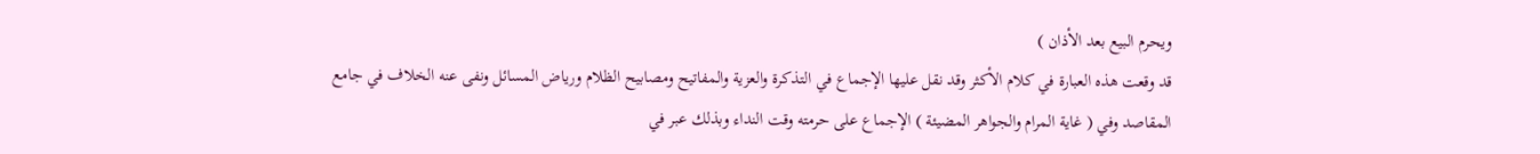ويحرم البيع بعد الأذان )
قد وقعت هذه العبارة في كلام الأكثر وقد نقل عليها الإجماع في التذكرة والعزية والمفاتيح ومصابيح الظلام ورياض المسائل ونفى عنه الخلاف في جامع المقاصد وفي ( غاية المرام والجواهر المضيئة ) الإجماع على حرمته وقت النداء وبذلك عبر في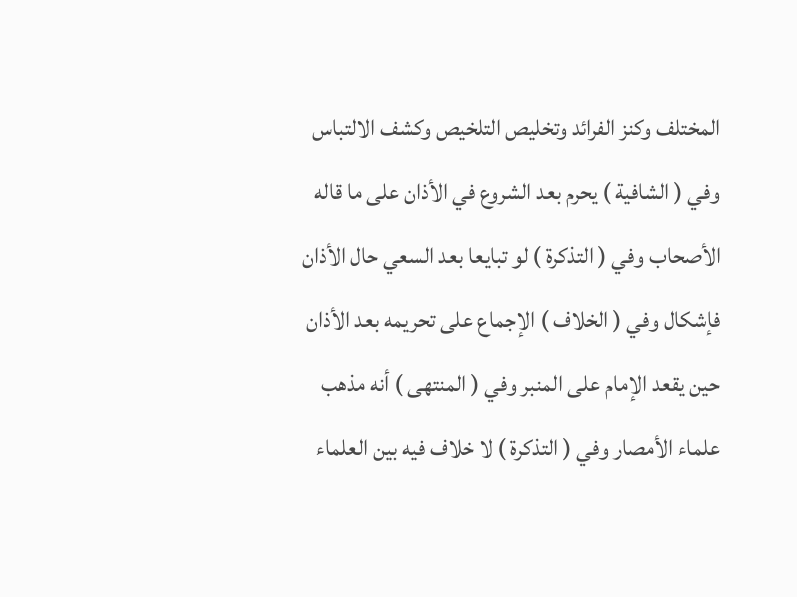المختلف وكنز الفرائد وتخليص التلخيص وكشف الالتباس وفي ( الشافية ) يحرم بعد الشروع في الأذان على ما قاله الأصحاب وفي ( التذكرة ) لو تبايعا بعد السعي حال الأذان فإشكال وفي ( الخلاف ) الإجماع على تحريمه بعد الأذان حين يقعد الإمام على المنبر وفي ( المنتهى ) أنه مذهب علماء الأمصار وفي ( التذكرة ) لا خلاف فيه بين العلماء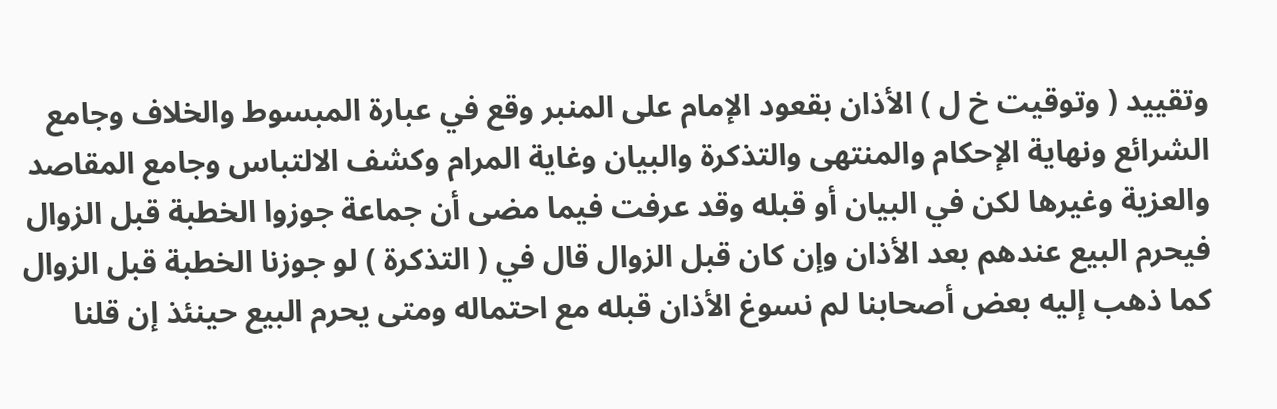وتقييد ( وتوقيت خ ل ) الأذان بقعود الإمام على المنبر وقع في عبارة المبسوط والخلاف وجامع الشرائع ونهاية الإحكام والمنتهى والتذكرة والبيان وغاية المرام وكشف الالتباس وجامع المقاصد والعزية وغيرها لكن في البيان أو قبله وقد عرفت فيما مضى أن جماعة جوزوا الخطبة قبل الزوال فيحرم البيع عندهم بعد الأذان وإن كان قبل الزوال قال في ( التذكرة ) لو جوزنا الخطبة قبل الزوال كما ذهب إليه بعض أصحابنا لم نسوغ الأذان قبله مع احتماله ومتى يحرم البيع حينئذ إن قلنا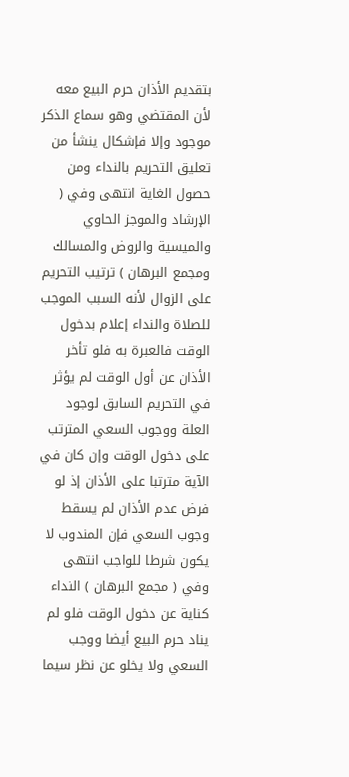بتقديم الأذان حرم البيع معه لأن المقتضي وهو سماع الذكر موجود وإلا فإشكال ينشأ من تعليق التحريم بالنداء ومن حصول الغاية انتهى وفي ( الإرشاد والموجز الحاوي والميسية والروض والمسالك ومجمع البرهان ) ترتيب التحريم على الزوال لأنه السبب الموجب للصلاة والنداء إعلام بدخول الوقت فالعبرة به فلو تأخر الأذان عن أول الوقت لم يؤثر في التحريم السابق لوجود العلة ووجوب السعي المترتب على دخول الوقت وإن كان في الآية مترتبا على الأذان إذ لو فرض عدم الأذان لم يسقط وجوب السعي فإن المندوب لا يكون شرطا للواجب انتهى وفي ( مجمع البرهان ) النداء كناية عن دخول الوقت فلو لم يناد حرم البيع أيضا ووجب السعي ولا يخلو عن نظر سيما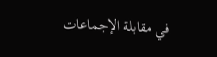في مقابلة الإجماعات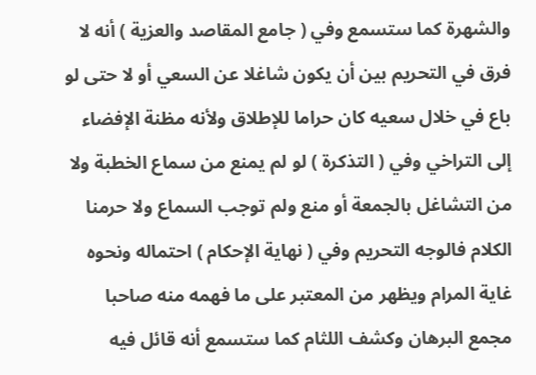والشهرة كما ستسمع وفي ( جامع المقاصد والعزية ) أنه لا فرق في التحريم بين أن يكون شاغلا عن السعي أو لا حتى لو باع في خلال سعيه كان حراما للإطلاق ولأنه مظنة الإفضاء إلى التراخي وفي ( التذكرة ) لو لم يمنع من سماع الخطبة ولا من التشاغل بالجمعة أو منع ولم توجب السماع ولا حرمنا الكلام فالوجه التحريم وفي ( نهاية الإحكام ) احتماله ونحوه غاية المرام ويظهر من المعتبر على ما فهمه منه صاحبا مجمع البرهان وكشف اللثام كما ستسمع أنه قائل فيه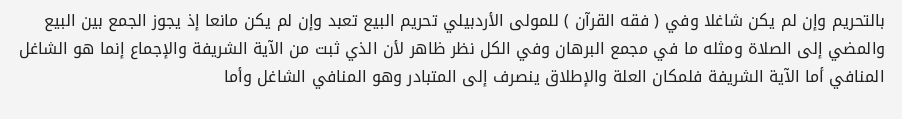بالتحريم وإن لم يكن شاغلا وفي ( فقه القرآن ) للمولى الأردبيلي تحريم البيع تعبد وإن لم يكن مانعا إذ يجوز الجمع بين البيع والمضي إلى الصلاة ومثله ما في مجمع البرهان وفي الكل نظر ظاهر لأن الذي ثبت من الآية الشريفة والإجماع إنما هو الشاغل المنافي أما الآية الشريفة فلمكان العلة والإطلاق ينصرف إلى المتبادر وهو المنافي الشاغل وأما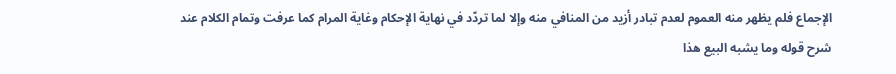الإجماع فلم يظهر منه العموم لعدم تبادر أزيد من المنافي منه وإلا لما تردّد في نهاية الإحكام وغاية المرام كما عرفت وتمام الكلام عند شرح قوله وما يشبه البيع هذا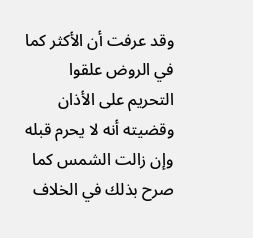وقد عرفت أن الأكثر كما في الروض علقوا التحريم على الأذان وقضيته أنه لا يحرم قبله وإن زالت الشمس كما صرح بذلك في الخلاف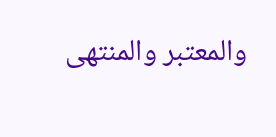والمعتبر والمنتهى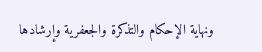ونهاية الإحكام والتذكرة والجعفرية وإرشادها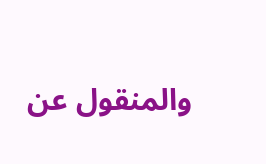والمنقول عن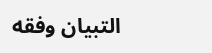التبيان وفقه